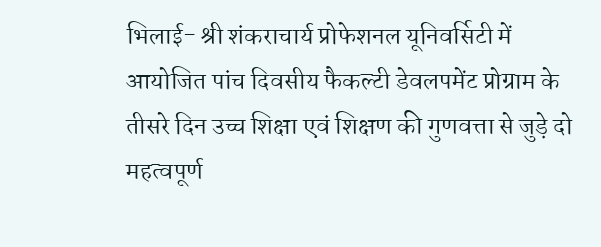भिलाई- श्री शंकराचार्य प्रोफेशनल यूनिवर्सिटी में आयोजित पांच दिवसीय फैकल्टी डेवलपमेंट प्रोग्राम के तीसरे दिन उच्च शिक्षा एवं शिक्षण की गुणवत्ता से जुड़े दो महत्वपूर्ण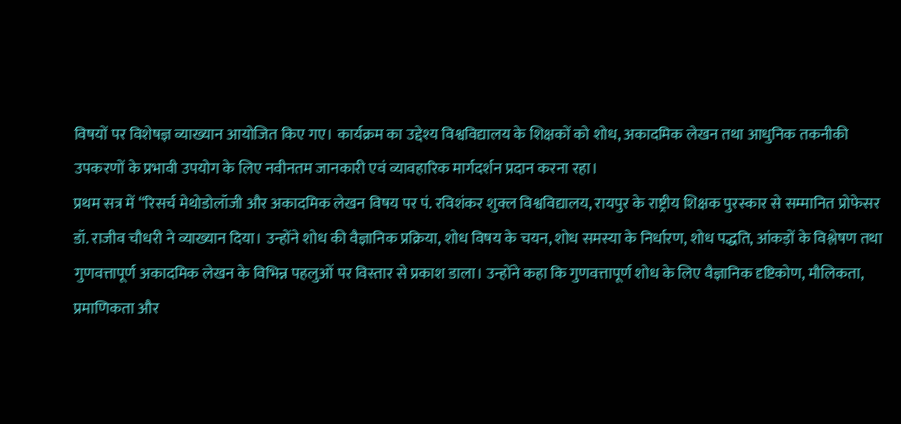विषयों पर विशेषज्ञ व्याख्यान आयोजित किए गए। कार्यक्रम का उद्देश्य विश्वविद्यालय के शिक्षकों को शोध, अकादमिक लेखन तथा आधुनिक तकनीकी उपकरणों के प्रभावी उपयोग के लिए नवीनतम जानकारी एवं व्यावहारिक मार्गदर्शन प्रदान करना रहा।
प्रथम सत्र में “रिसर्च मेथोडोलॉजी और अकादमिक लेखन विषय पर पं. रविशंकर शुक्ल विश्वविद्यालय, रायपुर के राष्ट्रीय शिक्षक पुरस्कार से सम्मानित प्रोफेसर डॉ. राजीव चौधरी ने व्याख्यान दिया। उन्होंने शोध की वैज्ञानिक प्रक्रिया, शोध विषय के चयन, शोध समस्या के निर्धारण, शोध पद्धति, आंकड़ों के विश्लेषण तथा गुणवत्तापूर्ण अकादमिक लेखन के विभिन्न पहलुओं पर विस्तार से प्रकाश डाला। उन्होंने कहा कि गुणवत्तापूर्ण शोध के लिए वैज्ञानिक दृष्टिकोण, मौलिकता, प्रमाणिकता और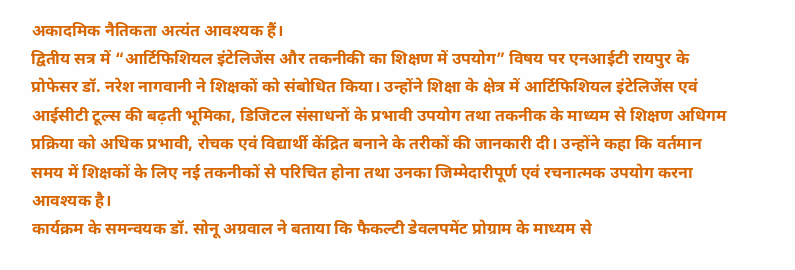अकादमिक नैतिकता अत्यंत आवश्यक हैं।
द्वितीय सत्र में “आर्टिफिशियल इंटेलिजेंस और तकनीकी का शिक्षण में उपयोग” विषय पर एनआईटी रायपुर के प्रोफेसर डॉ. नरेश नागवानी ने शिक्षकों को संबोधित किया। उन्होंने शिक्षा के क्षेत्र में आर्टिफिशियल इंटेलिजेंस एवं आईसीटी टूल्स की बढ़ती भूमिका, डिजिटल संसाधनों के प्रभावी उपयोग तथा तकनीक के माध्यम से शिक्षण अधिगम प्रक्रिया को अधिक प्रभावी, रोचक एवं विद्यार्थी केंद्रित बनाने के तरीकों की जानकारी दी। उन्होंने कहा कि वर्तमान समय में शिक्षकों के लिए नई तकनीकों से परिचित होना तथा उनका जिम्मेदारीपूर्ण एवं रचनात्मक उपयोग करना आवश्यक है।
कार्यक्रम के समन्वयक डॉ. सोनू अग्रवाल ने बताया कि फैकल्टी डेवलपमेंट प्रोग्राम के माध्यम से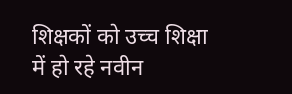शिक्षकों को उच्च शिक्षा में हो रहे नवीन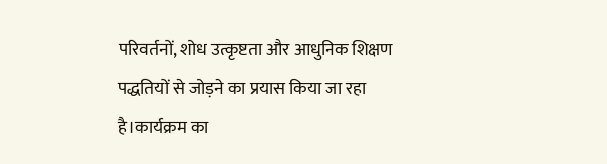परिवर्तनों, शोध उत्कृष्टता और आधुनिक शिक्षण पद्धतियों से जोड़ने का प्रयास किया जा रहा है।कार्यक्रम का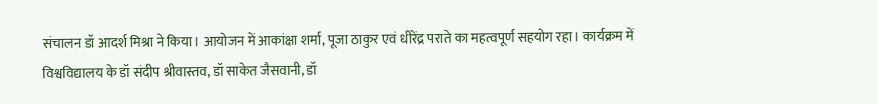संचालन डॉ आदर्श मिश्रा ने किया। आयोजन में आकांक्षा शर्मा, पूजा ठाकुर एवं धीरेंद्र पराते का महत्वपूर्ण सहयोग रहा। कार्यक्रम में विश्वविद्यालय के डॉ संदीप श्रीवास्तव, डॉ साकेत जैसवानी, डॉ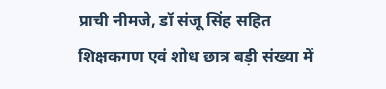प्राची नीमजे, डॉ संजू सिंह सहित शिक्षकगण एवं शोध छात्र बड़ी संख्या में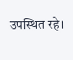उपस्थित रहे।